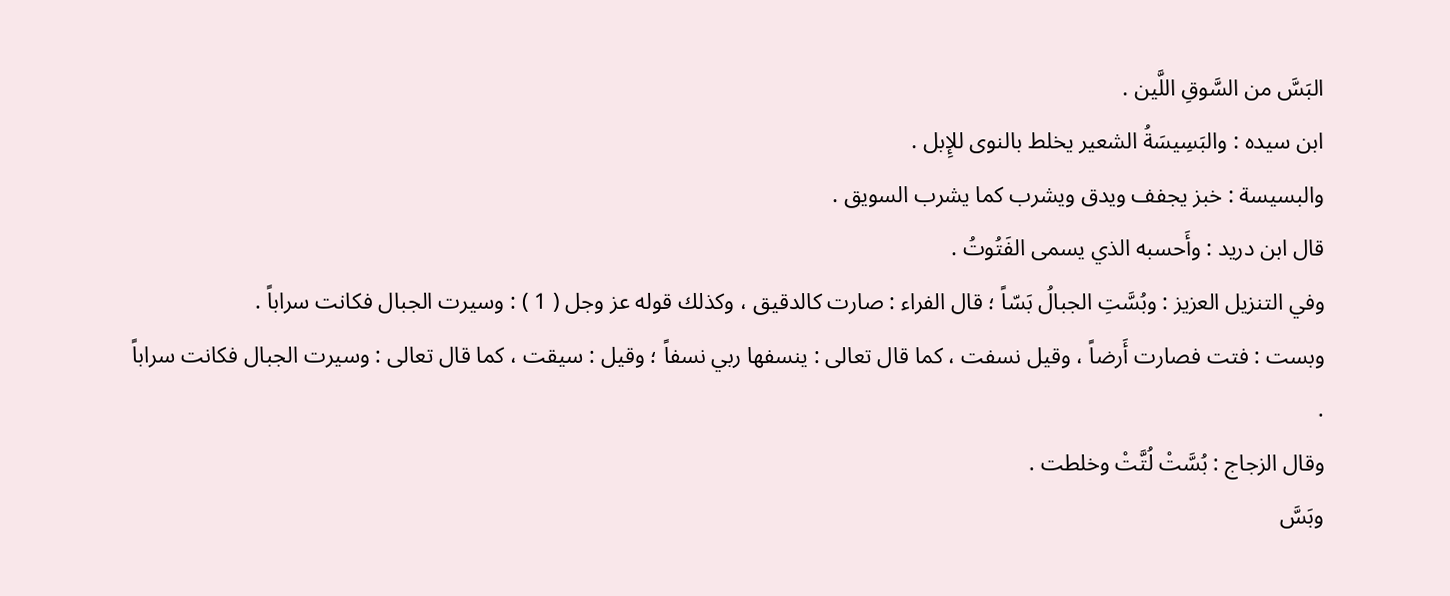البَسَّ من السَّوقِ اللَّين .
ابن سيده : والبَسِيسَةُ الشعير يخلط بالنوى للإِبل .
والبسيسة : خبز يجفف ويدق ويشرب كما يشرب السويق .
قال ابن دريد : وأَحسبه الذي يسمى الفَتُوتُ .
وفي التنزيل العزيز : وبُسَّتِ الجبالُ بَسّاً ؛ قال الفراء : صارت كالدقيق ، وكذلك قوله عز وجل ( 1 ) : وسيرت الجبال فكانت سراباً .
وبست : فتت فصارت أَرضاً ، وقيل نسفت ، كما قال تعالى : ينسفها ربي نسفاً ؛ وقيل : سيقت ، كما قال تعالى : وسيرت الجبال فكانت سراباً .
وقال الزجاج : بُسَّتْ لُتَّتْ وخلطت .
وبَسَّ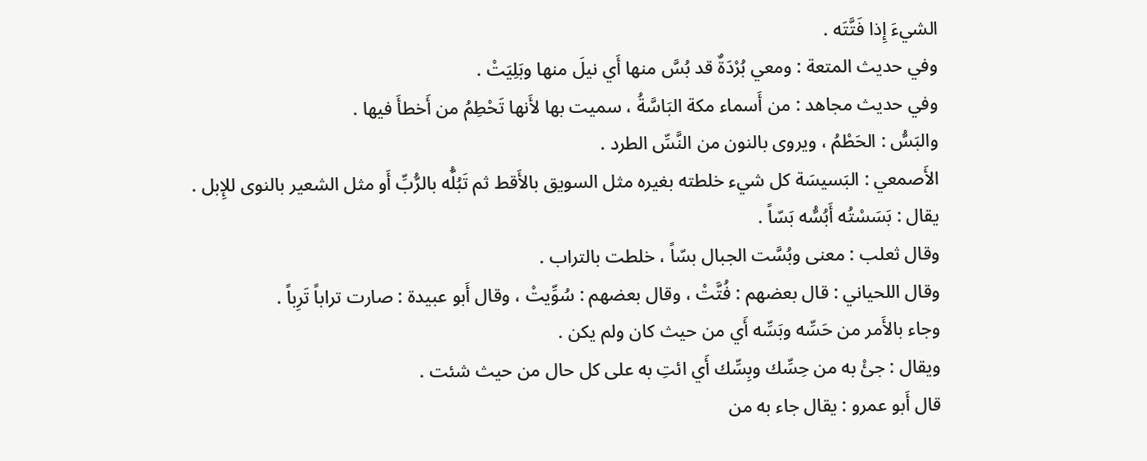الشيءَ إِذا فَتَّتَه .
وفي حديث المتعة : ومعي بُرْدَةٌ قد بُسَّ منها أَي نيلَ منها وبَلِيَتْ .
وفي حديث مجاهد : من أَسماء مكة البَاسَّةُ ، سميت بها لأَنها تَحْطِمُ من أَخطأَ فيها .
والبَسُّ : الحَطْمُ ، ويروى بالنون من النَّسِّ الطرد .
الأَصمعي : البَسيسَة كل شيء خلطته بغيره مثل السويق بالأَقط ثم تَبُلُّه بالرُّبِّ أَو مثل الشعير بالنوى للإِبل .
يقال : بَسَسْتُه أَبُسُّه بَسّاً .
وقال ثعلب : معنى وبُسَّت الجبال بسّاً ، خلطت بالتراب .
وقال اللحياني : قال بعضهم : فُتَّتْ ، وقال بعضهم : سُوِّيتْ ، وقال أَبو عبيدة : صارت تراباً تَرِباً .
وجاء بالأَمر من حَسِّه وبَسِّه أَي من حيث كان ولم يكن .
ويقال : جئْ به من حِسِّك وبِسِّك أَي ائتِ به على كل حال من حيث شئت .
قال أَبو عمرو : يقال جاء به من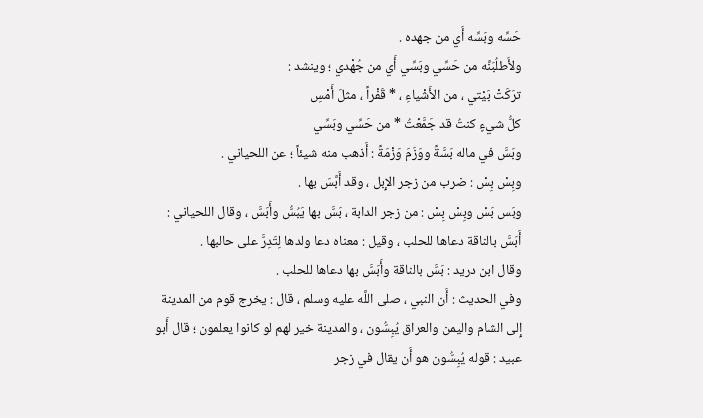حَسِّه وبَسِّه أَي من جهده .
ولأَطلُبَنَّه من حَسِّي وبَسِّي أَي من جُهْدي ؛ وينشد :
ترَكَتْ بَيْتي ، من الأَشْياءِ ، * قَفْراً ، مثلَ أَمْسِ
كلُّ شيءٍ كنتُ قد جَمَّعْتُ * من حَسِّي وبَسِّي
وبَسَّ في ماله بَسَّةً ووَزَمَ وَزْمَةً : أَذهب منه شيئاً ؛ عن اللحياني .
وبِسْ بِسْ : ضرب من زجر الإِبل ، وقد أَبَّسَ بها .
وبَس بَسْ وبِسْ بِسْ : من زجر الدابة ، بَسَّ بها يَبُسُّ وأَبَسَّ ، وقال اللحياني : أَبَسَّ بالناقة دعاها للحلب ، وقيل : معناه دعا ولدها لِتَدِرَّ على حالبها .
وقال ابن دريد : بَسَّ بالناقة وأَبَسَّ بها دعاها للحلب .
وفي الحديث : أَن النبي ، صلى اللَّه عليه وسلم ، قال : يخرج قوم من المدينة إِلى الشام واليمن والعراق يُبِسُّون ، والمدينة خير لهم لو كانوا يعلمون ؛ قال أَبو عبيد : قوله يُبِسُّون هو أَن يقال في زجر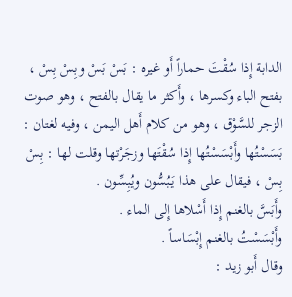الدابة إِذا سُقْتَ حماراً أَو غيره : بَسْ بَسْ وبِسْ بِسْ ، بفتح الباء وكسرها ، وأَكثر ما يقال بالفتح ، وهو صوت الزجر للسَّوْق ، وهو من كلام أَهل اليمن ، وفيه لغتان : بَسَسْتُها وأَبْسَسْتُها إِذا سُقْتَها وزجَرْتها وقلت لها : بِسْ بِسْ ، فيقال على هذا يَبُسُّون ويُبِسِّون .
وأَبَسَّ بالغنم إِذا أَسْلاها إِلى الماء .
وأَبْسَسْتُ بالغنم إِبْسَاساً .
وقال أَبو زيد :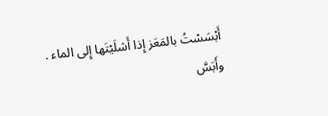أَبْسَسْتُ بالمَعَز إِذا أَشلَيْتَها إِلى الماء .
وأَبَسَّ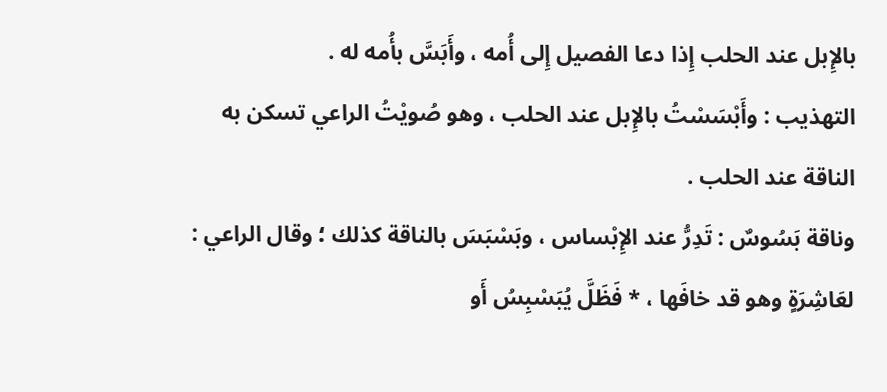بالإِبل عند الحلب إِذا دعا الفصيل إِلى أُمه ، وأَبَسَّ بأُمه له .
التهذيب : وأَبْسَسْتُ بالإِبل عند الحلب ، وهو صُويْتُ الراعي تسكن به الناقة عند الحلب .
وناقة بَسُوسٌ : تَدِرُّ عند الإِبْساس ، وبَسْبَسَ بالناقة كذلك ؛ وقال الراعي :
لعَاشِرَةٍ وهو قد خافَها ، * فَظَلَّ يُبَسْبِسُ أَو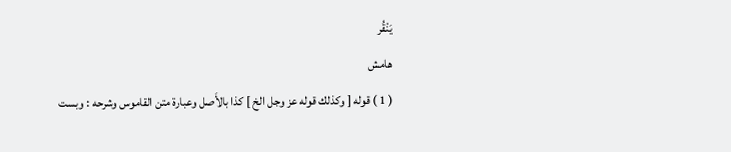يَنْقُر
هامش
( 1 ) قوله [ وكذلك قوله عز وجل الخ ] كذا بالأَصل وعبارة متن القاموس وشرحه : وبست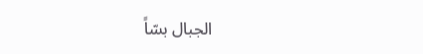الجبال بسّاً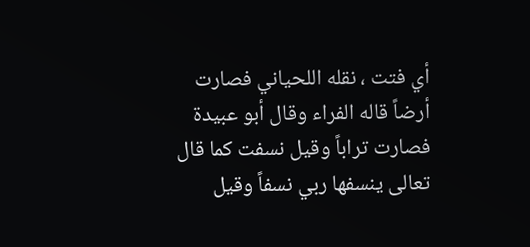أي فتت ، نقله اللحياني فصارت أرضاً قاله الفراء وقال أبو عبيدة فصارت تراباً وقيل نسفت كما قال تعالى ينسفها ربي نسفاً وقيل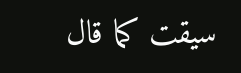سيقت كما قال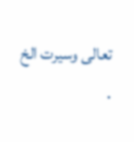تعالى وسيرت الخ .